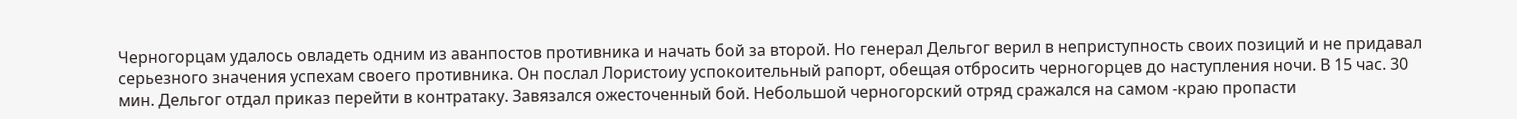Черногорцам удалось овладеть одним из аванпостов противника и начать бой за второй. Но генерал Дельгог верил в неприступность своих позиций и не придавал серьезного значения успехам своего противника. Он послал Лористоиу успокоительный рапорт, обещая отбросить черногорцев до наступления ночи. В 15 час. 30 мин. Дельгог отдал приказ перейти в контратаку. Завязался ожесточенный бой. Небольшой черногорский отряд сражался на самом -краю пропасти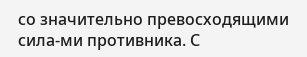со значительно превосходящими сила-ми противника. С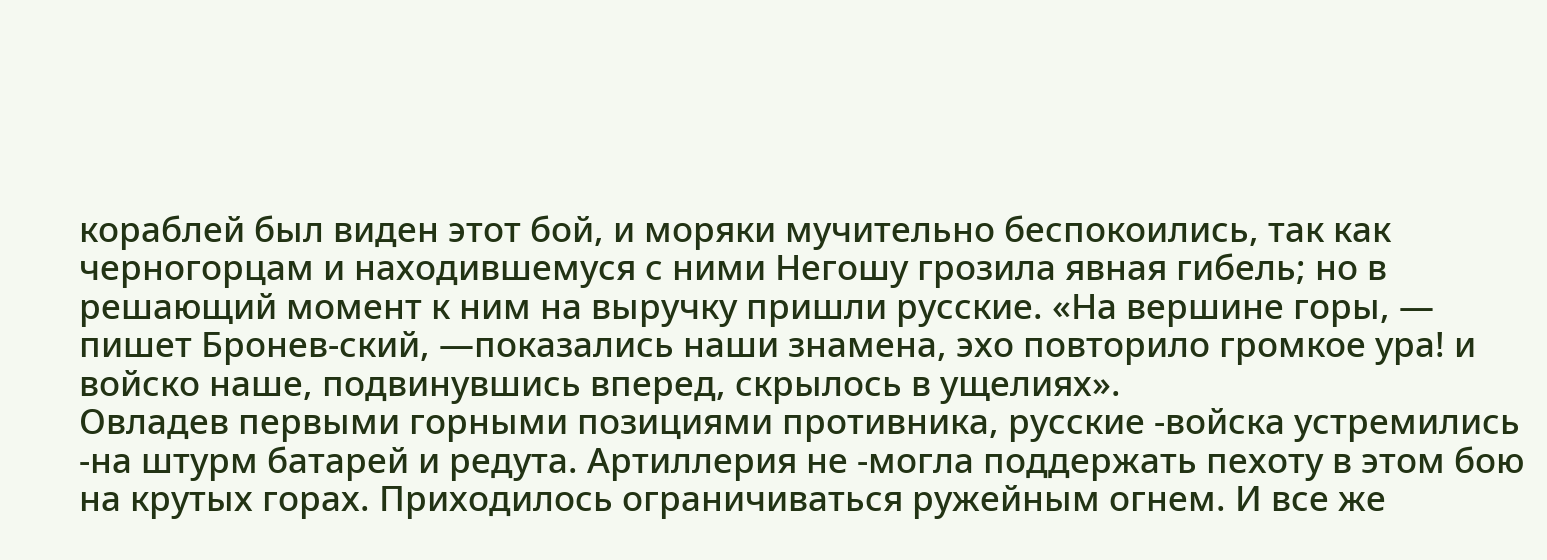кораблей был виден этот бой, и моряки мучительно беспокоились, так как черногорцам и находившемуся с ними Негошу грозила явная гибель; но в решающий момент к ним на выручку пришли русские. «На вершине горы, — пишет Бронев-ский, —показались наши знамена, эхо повторило громкое ура! и войско наше, подвинувшись вперед, скрылось в ущелиях».
Овладев первыми горными позициями противника, русские -войска устремились -на штурм батарей и редута. Артиллерия не -могла поддержать пехоту в этом бою на крутых горах. Приходилось ограничиваться ружейным огнем. И все же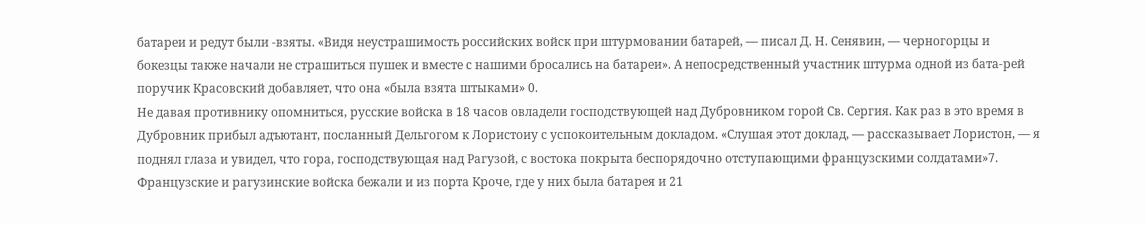батареи и редут были -взяты. «Видя неустрашимость российских войск при штурмовании батарей, — писал Д. Н. Сенявин, — черногорцы и бокезцы также начали не страшиться пушек и вместе с нашими бросались на батареи». А непосредственный участник штурма одной из бата-рей поручик Красовский добавляет, что она «была взята штыками» 0.
Не давая противнику опомниться, русские войска в 18 часов овладели господствующей над Дубровником горой Св. Сергия. Как раз в это время в Дубровник прибыл адъютант, посланный Дельгогом к Лористоиу с успокоительным докладом. «Слушая этот доклад, — рассказывает Лористон, — я поднял глаза и увидел, что гора, господствующая над Рагузой, с востока покрыта беспорядочно отступающими французскими солдатами»7.
Французские и рагузинские войска бежали и из порта Кроче, где у них была батарея и 21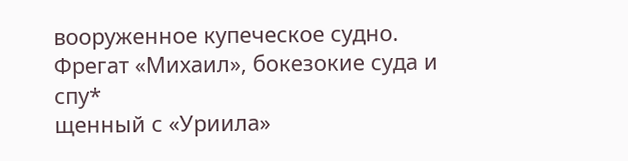вооруженное купеческое судно. Фрегат «Михаил», бокезокие суда и спу*
щенный с «Уриила»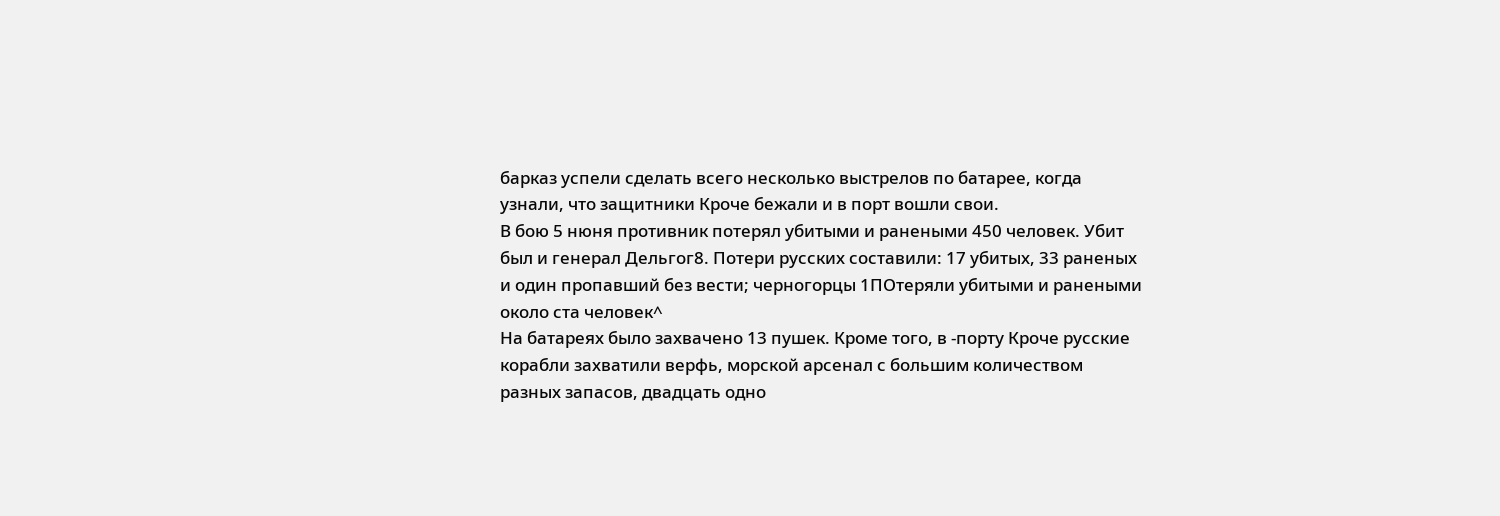барказ успели сделать всего несколько выстрелов по батарее, когда узнали, что защитники Кроче бежали и в порт вошли свои.
В бою 5 нюня противник потерял убитыми и ранеными 450 человек. Убит был и генерал Дельгог8. Потери русских составили: 17 убитых, 33 раненых и один пропавший без вести; черногорцы 1ПОтеряли убитыми и ранеными около ста человек^
На батареях было захвачено 13 пушек. Кроме того, в -порту Кроче русские корабли захватили верфь, морской арсенал с большим количеством разных запасов, двадцать одно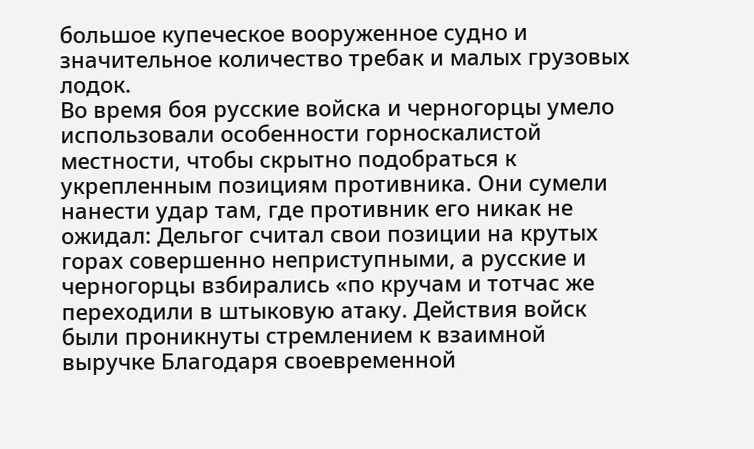большое купеческое вооруженное судно и значительное количество требак и малых грузовых лодок.
Во время боя русские войска и черногорцы умело использовали особенности горноскалистой местности, чтобы скрытно подобраться к укрепленным позициям противника. Они сумели нанести удар там, где противник его никак не ожидал: Дельгог считал свои позиции на крутых горах совершенно неприступными, а русские и черногорцы взбирались «по кручам и тотчас же переходили в штыковую атаку. Действия войск были проникнуты стремлением к взаимной выручке Благодаря своевременной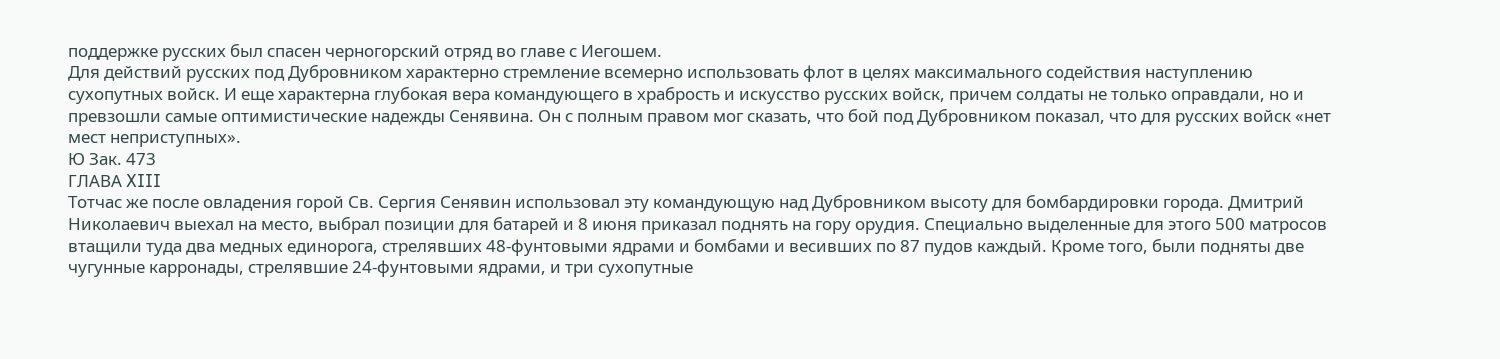поддержке русских был спасен черногорский отряд во главе с Иегошем.
Для действий русских под Дубровником характерно стремление всемерно использовать флот в целях максимального содействия наступлению сухопутных войск. И еще характерна глубокая вера командующего в храбрость и искусство русских войск, причем солдаты не только оправдали, но и превзошли самые оптимистические надежды Сенявина. Он с полным правом мог сказать, что бой под Дубровником показал, что для русских войск «нет мест неприступных».
Ю Зак. 473
ГЛАВА XIII
Тотчас же после овладения горой Св. Сергия Сенявин использовал эту командующую над Дубровником высоту для бомбардировки города. Дмитрий Николаевич выехал на место, выбрал позиции для батарей и 8 июня приказал поднять на гору орудия. Специально выделенные для этого 500 матросов втащили туда два медных единорога, стрелявших 48-фунтовыми ядрами и бомбами и весивших по 87 пудов каждый. Кроме того, были подняты две чугунные карронады, стрелявшие 24-фунтовыми ядрами, и три сухопутные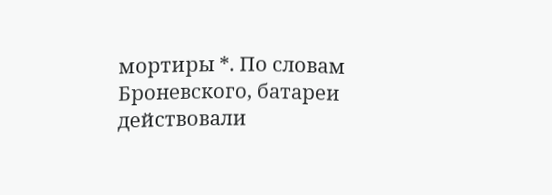мортиры *. По словам Броневского, батареи действовали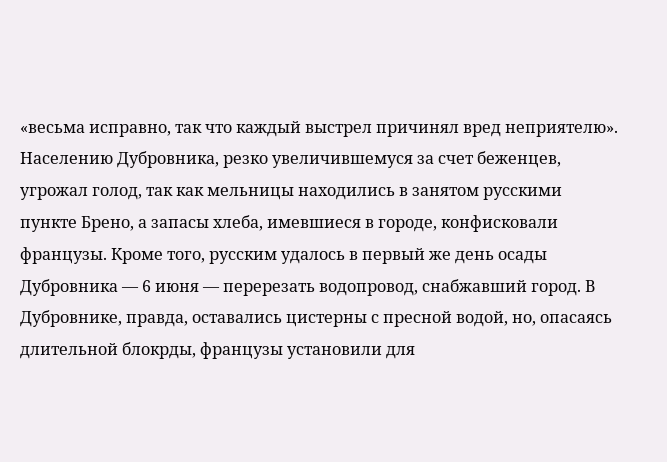«весьма исправно, так что каждый выстрел причинял вред неприятелю».
Населению Дубровника, резко увеличившемуся за счет беженцев, угрожал голод, так как мельницы находились в занятом русскими пункте Брено, а запасы хлеба, имевшиеся в городе, конфисковали французы. Кроме того, русским удалось в первый же день осады Дубровника — 6 июня — перерезать водопровод, снабжавший город. В Дубровнике, правда, оставались цистерны с пресной водой, но, опасаясь длительной блокрды, французы установили для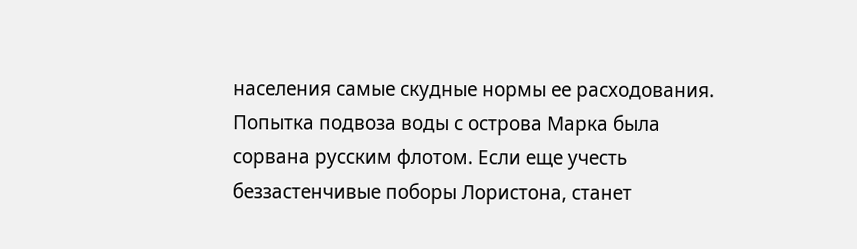населения самые скудные нормы ее расходования. Попытка подвоза воды с острова Марка была сорвана русским флотом. Если еще учесть беззастенчивые поборы Лористона, станет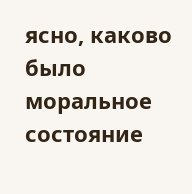ясно, каково было моральное состояние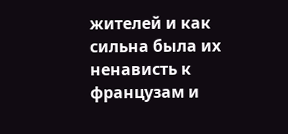жителей и как сильна была их ненависть к французам и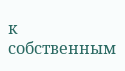к собственным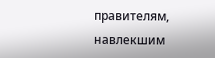правителям, навлекшим